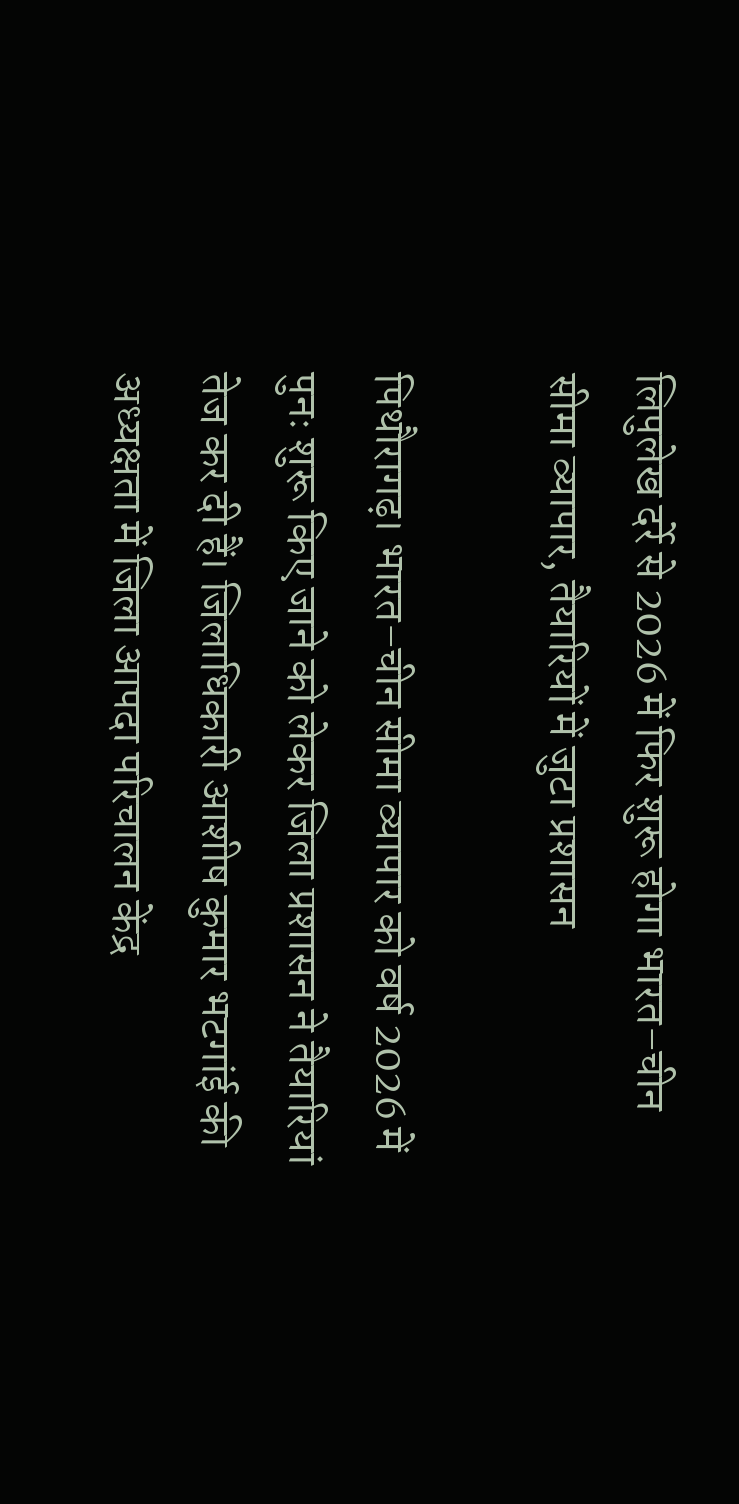लिपुलेख दर्रे से 2026 में फिर शुरू होगा भारत–चीन सीमा व्यापार, तैयारियों में जुटा प्रशासन

पिथौरागढ़। भारत–चीन सीमा व्यापार को वर्ष 2026 में पुनः शुरू किए जाने को लेकर जिला प्रशासन ने तैयारियां तेज कर दी हैं। जिलाधिकारी आशीष कुमार भटगांई की अध्यक्षता में जिला आपदा परिचालन केंद्र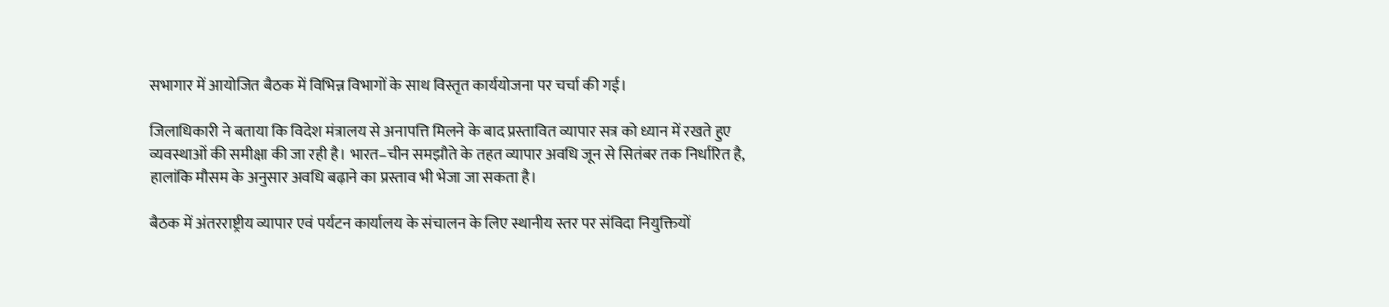सभागार में आयोजित बैठक में विभिन्न विभागों के साथ विस्तृत कार्ययोजना पर चर्चा की गई।

जिलाधिकारी ने बताया कि विदेश मंत्रालय से अनापत्ति मिलने के बाद प्रस्तावित व्यापार सत्र को ध्यान में रखते हुए व्यवस्थाओं की समीक्षा की जा रही है। भारत–चीन समझौते के तहत व्यापार अवधि जून से सितंबर तक निर्धारित है, हालांकि मौसम के अनुसार अवधि बढ़ाने का प्रस्ताव भी भेजा जा सकता है।

बैठक में अंतरराष्ट्रीय व्यापार एवं पर्यटन कार्यालय के संचालन के लिए स्थानीय स्तर पर संविदा नियुक्तियों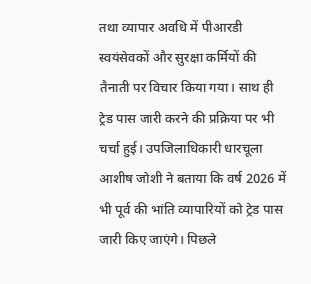तथा व्यापार अवधि में पीआरडी स्वयंसेवकों और सुरक्षा कर्मियों की तैनाती पर विचार किया गया। साथ ही ट्रेड पास जारी करने की प्रक्रिया पर भी चर्चा हुई। उपजिलाधिकारी धारचूला आशीष जोशी ने बताया कि वर्ष 2026 में भी पूर्व की भांति व्यापारियों को ट्रेड पास जारी किए जाएंगे। पिछले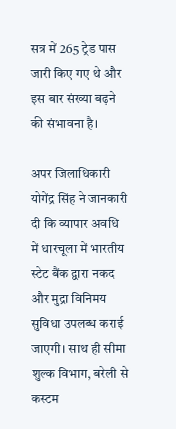सत्र में 265 ट्रेड पास जारी किए गए थे और इस बार संख्या बढ़ने की संभावना है।

अपर जिलाधिकारी योगेंद्र सिंह ने जानकारी दी कि व्यापार अवधि में धारचूला में भारतीय स्टेट बैंक द्वारा नकद और मुद्रा विनिमय सुविधा उपलब्ध कराई जाएगी। साथ ही सीमा शुल्क विभाग, बरेली से कस्टम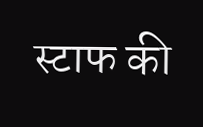स्टाफ की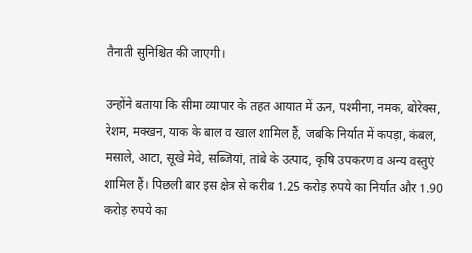तैनाती सुनिश्चित की जाएगी।

उन्होंने बताया कि सीमा व्यापार के तहत आयात में ऊन, पश्मीना, नमक, बोरेक्स, रेशम, मक्खन, याक के बाल व खाल शामिल हैं, जबकि निर्यात में कपड़ा, कंबल, मसाले, आटा, सूखे मेवे, सब्जियां, तांबे के उत्पाद, कृषि उपकरण व अन्य वस्तुएं शामिल हैं। पिछली बार इस क्षेत्र से करीब 1.25 करोड़ रुपये का निर्यात और 1.90 करोड़ रुपये का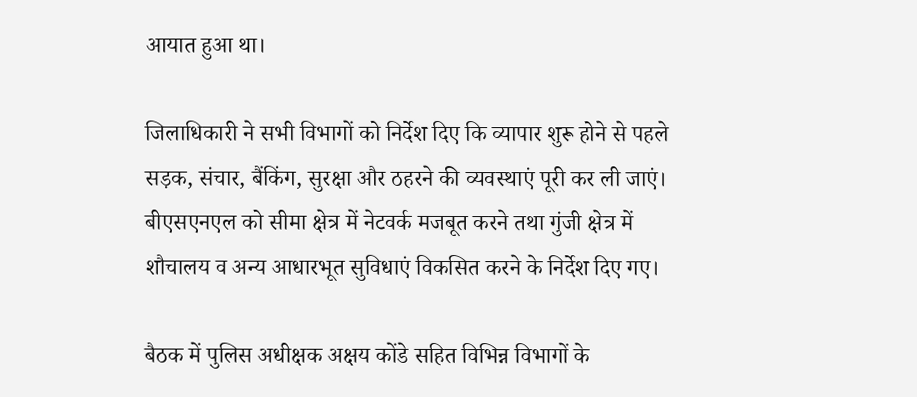आयात हुआ था।

जिलाधिकारी ने सभी विभागों को निर्देश दिए कि व्यापार शुरू होने से पहले सड़क, संचार, बैंकिंग, सुरक्षा और ठहरने की व्यवस्थाएं पूरी कर ली जाएं। बीएसएनएल को सीमा क्षेत्र में नेटवर्क मजबूत करने तथा गुंजी क्षेत्र में शौचालय व अन्य आधारभूत सुविधाएं विकसित करने के निर्देश दिए गए।

बैठक में पुलिस अधीक्षक अक्षय कोंडे सहित विभिन्न विभागों के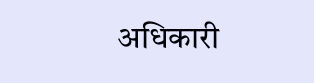अधिकारी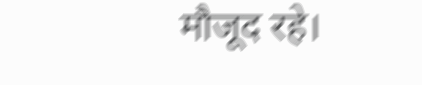मौजूद रहे।